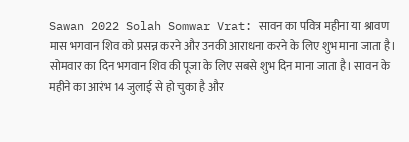Sawan 2022 Solah Somwar Vrat: सावन का पवित्र महीना या श्रावण मास भगवान शिव को प्रसन्न करने और उनकी आराधना करने के लिए शुभ माना जाता है। सोमवार का दिन भगवान शिव की पूजा के लिए सबसे शुभ दिन माना जाता है। सावन के महीने का आरंभ 14 जुलाई से हो चुका है और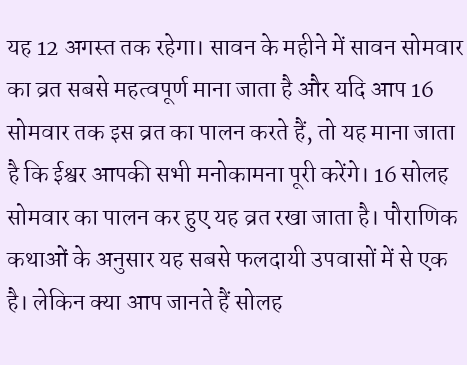यह 12 अगस्त तक रहेगा। सावन के महीने में सावन सोमवार का व्रत सबसे महत्वपूर्ण माना जाता है और यदि आप 16 सोमवार तक इस व्रत का पालन करते हैं, तो यह माना जाता है कि ईश्वर आपकी सभी मनोकामना पूरी करेंगे। 16 सोलह सोमवार का पालन कर हुए यह व्रत रखा जाता है। पौराणिक कथाओं के अनुसार यह सबसे फलदायी उपवासों में से एक है। लेकिन क्या आप जानते हैं सोलह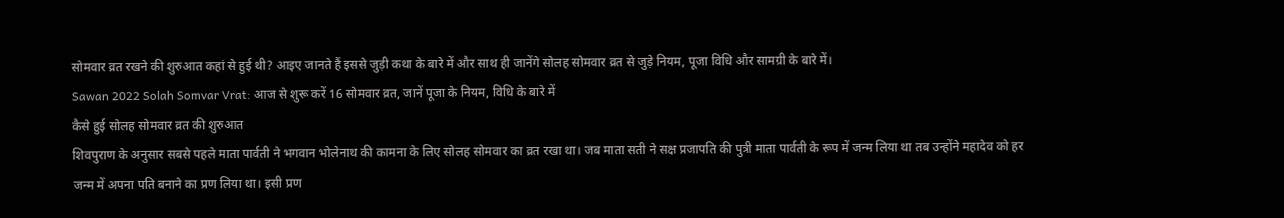सोमवार व्रत रखने की शुरुआत कहां से हुई थी? आइए जानते हैं इससे जुड़ी कथा के बारे में और साथ ही जानेंगे सोलह सोमवार व्रत से जुड़े नियम, पूजा विधि और सामग्री के बारे में।
Sawan 2022 Solah Somvar Vrat: आज से शुरू करें 16 सोमवार व्रत, जानें पूजा के नियम, विधि के बारे में
कैसे हुई सोलह सोमवार व्रत की शुरुआत
शिवपुराण के अनुसार सबसे पहले माता पार्वती ने भगवान भोलेनाथ की कामना के लिए सोलह सोमवार का व्रत रखा था। जब माता सती ने सक्ष प्रजापति की पुत्री माता पार्वती के रूप में जन्म लिया था तब उन्होंने महादेव को हर जन्म में अपना पति बनाने का प्रण लिया था। इसी प्रण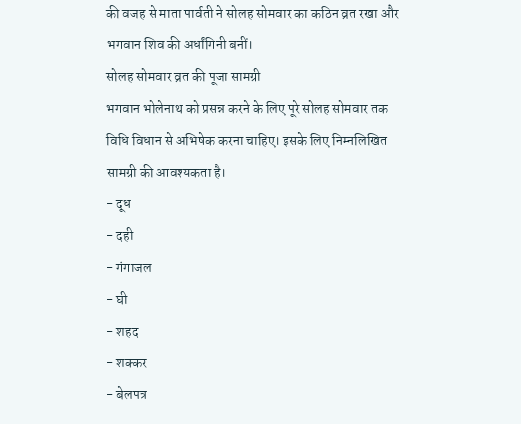की वजह से माता पार्वती ने सोलह सोमवार का कठिन व्रत रखा और भगवान शिव की अर्धांगिनी बनीं।
सोलह सोमवार व्रत की पूजा सामग्री
भगवान भोलेनाथ को प्रसन्न करने के लिए पूरे सोलह सोमवार तक विधि विधान से अभिषेक करना चाहिए। इसके लिए निम्नलिखित सामग्री की आवश्यकता है।
- दूध
- दही
- गंगाजल
- घी
- शहद
- शक्कर
- बेलपत्र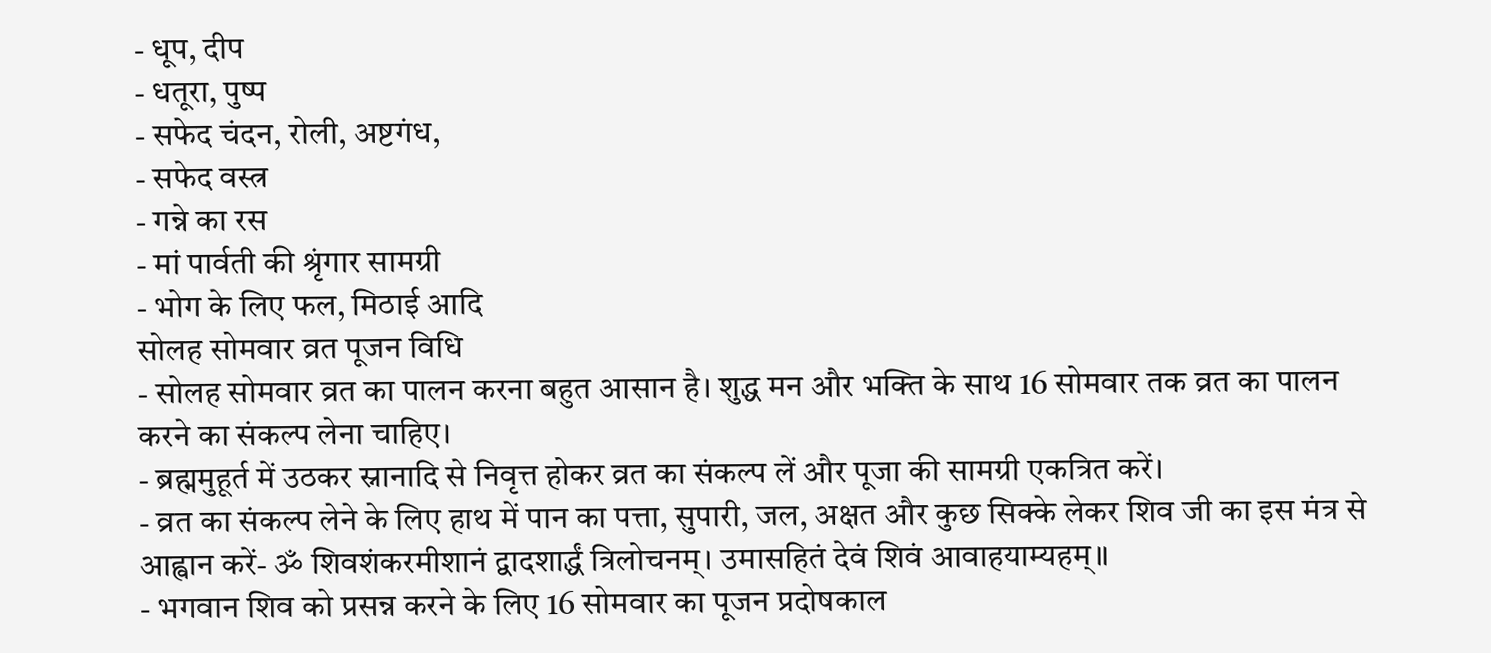- धूप, दीप
- धतूरा, पुष्प
- सफेद चंदन, रोली, अष्टगंध,
- सफेद वस्त्र
- गन्ने का रस
- मां पार्वती की श्रृंगार सामग्री
- भोग के लिए फल, मिठाई आदि
सोलह सोमवार व्रत पूजन विधि
- सोलह सोमवार व्रत का पालन करना बहुत आसान है। शुद्ध मन और भक्ति के साथ 16 सोमवार तक व्रत का पालन करने का संकल्प लेना चाहिए।
- ब्रह्ममुहूर्त में उठकर स्नानादि से निवृत्त होकर व्रत का संकल्प लें और पूजा की सामग्री एकत्रित करें।
- व्रत का संकल्प लेने के लिए हाथ में पान का पत्ता, सुपारी, जल, अक्षत और कुछ सिक्के लेकर शिव जी का इस मंत्र से आह्वान करें- ॐ शिवशंकरमीशानं द्वादशार्द्धं त्रिलोचनम्। उमासहितं देवं शिवं आवाहयाम्यहम्॥
- भगवान शिव को प्रसन्न करने के लिए 16 सोमवार का पूजन प्रदोषकाल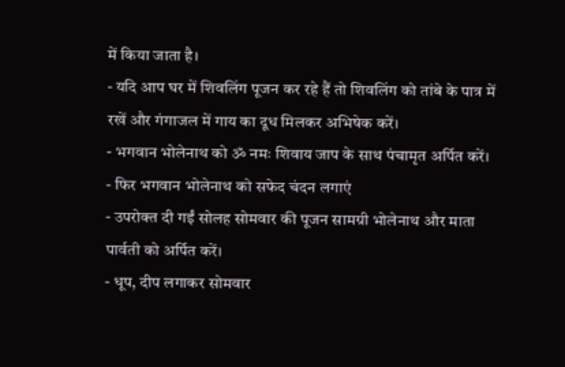में किया जाता है।
- यदि आप घर में शिवलिंग पूजन कर रहे हैं तो शिवलिंग को तांबे के पात्र में रखें और गंगाजल में गाय का दूध मिलकर अभिषेक करें।
- भगवान भोलेनाथ को ॐ नमः शिवाय जाप के साथ पंचामृत अर्पित करें।
- फिर भगवान भोलेनाथ को सफेद चंदन लगाएं
- उपरोक्त दी गईं सोलह सोमवार की पूजन सामग्री भोलेनाथ और माता पार्वती को अर्पित करें।
- धूप, दीप लगाकर सोमवार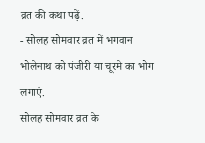व्रत की कथा पढ़ें.
- सोलह सोमवार व्रत में भगवान भोलेनाथ को पंजीरी या चूरमे का भोग लगाएं.
सोलह सोमवार व्रत के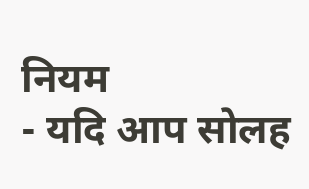नियम
- यदि आप सोलह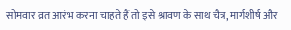सोमवार व्रत आरंभ करना चाहते हैं तो इसे श्रावण के साथ चैत्र, मार्गशीर्ष और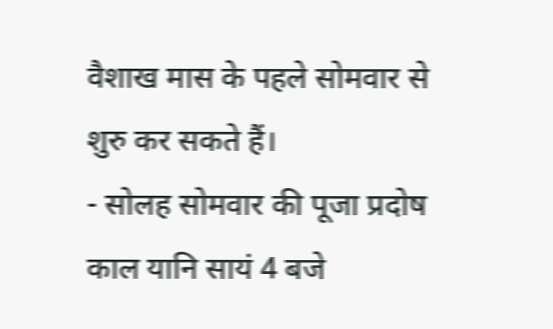वैशाख मास के पहले सोमवार से शुरु कर सकते हैं।
- सोलह सोमवार की पूजा प्रदोष काल यानि सायं 4 बजे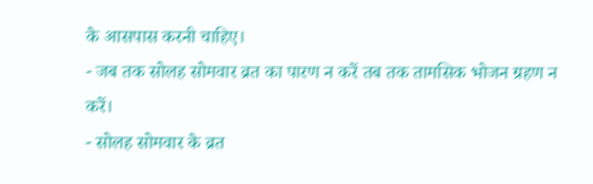के आसपास करनी चाहिए।
- जब तक सोलह सोमवार व्रत का पारण न करें तब तक तामसिक भोजन ग्रहण न करें।
- सोलह सोमवार के व्रत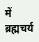में ब्रह्मचर्य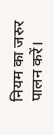नियम का जरुर पालन करें।